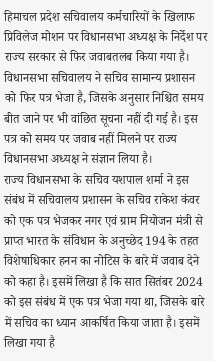हिमाचल प्रदेश सचिवालय कर्मचारियों के खिलाफ प्रिविलेज मोशन पर विधानसभा अध्यक्ष के निर्देश पर राज्य सरकार से फिर जवाबतलब किया गया है। विधानसभा सचिवालय ने सचिव सामान्य प्रशासन को फिर पत्र भेजा है, जिसके अनुसार निश्चित समय बीत जाने पर भी वांछित सूचना नहीं दी गई है। इस पत्र को समय पर जवाब नहीं मिलने पर राज्य विधानसभा अध्यक्ष ने संज्ञान लिया है।
राज्य विधानसभा के सचिव यशपाल शर्मा ने इस संबंध में सचिवालय प्रशासन के सचिव राकेश कंवर को एक पत्र भेजकर नगर एवं ग्राम नियोजन मंत्री से प्राप्त भारत के संविधान के अनुच्छेद 194 के तहत विशेषाधिकार हनन का नोटिस के बारे में जवाब देने को कहा है। इसमें लिखा है कि सात सितंबर 2024 को इस संबंध में एक पत्र भेजा गया था, जिसके बारे में सचिव का ध्यान आकर्षित किया जाता है। इसमें लिखा गया है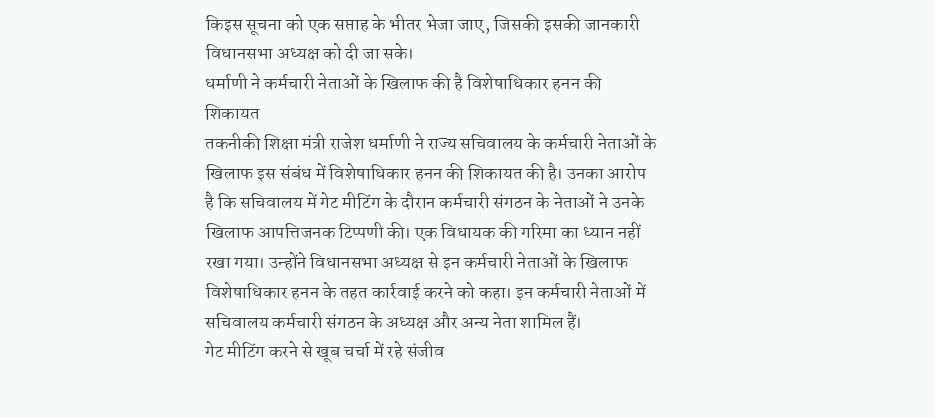किइस सूचना को एक सप्ताह के भीतर भेजा जाए, जिसकी इसकी जानकारी विधानसभा अध्यक्ष को दी जा सके।
धर्माणी ने कर्मचारी नेताओं के खिलाफ की है विशेषाधिकार हनन की शिकायत
तकनीकी शिक्षा मंत्री राजेश धर्माणी ने राज्य सचिवालय के कर्मचारी नेताओं के खिलाफ इस संबंध में विशेषाधिकार हनन की शिकायत की है। उनका आरोप है कि सचिवालय में गेट मीटिंग के दौरान कर्मचारी संगठन के नेताओं ने उनके खिलाफ आपत्तिजनक टिप्पणी की। एक विधायक की गरिमा का ध्यान नहीं रखा गया। उन्होंने विधानसभा अध्यक्ष से इन कर्मचारी नेताओं के खिलाफ विशेषाधिकार हनन के तहत कार्रवाई करने को कहा। इन कर्मचारी नेताओं में सचिवालय कर्मचारी संगठन के अध्यक्ष और अन्य नेता शामिल हैं।
गेट मीटिंग करने से खूब चर्चा में रहे संजीव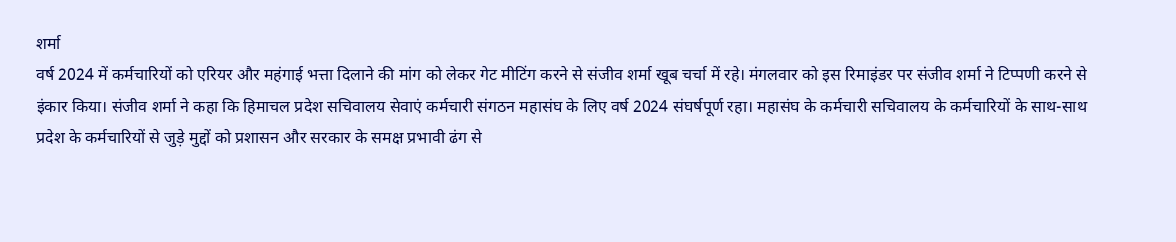शर्मा
वर्ष 2024 में कर्मचारियों को एरियर और महंगाई भत्ता दिलाने की मांग को लेकर गेट मीटिंग करने से संजीव शर्मा खूब चर्चा में रहे। मंगलवार को इस रिमाइंडर पर संजीव शर्मा ने टिप्पणी करने से इंकार किया। संजीव शर्मा ने कहा कि हिमाचल प्रदेश सचिवालय सेवाएं कर्मचारी संगठन महासंघ के लिए वर्ष 2024 संघर्षपूर्ण रहा। महासंघ के कर्मचारी सचिवालय के कर्मचारियों के साथ-साथ प्रदेश के कर्मचारियों से जुड़े मुद्दों को प्रशासन और सरकार के समक्ष प्रभावी ढंग से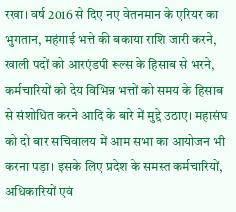रखा। वर्ष 2016 से दिए नए वेतनमान के एरियर का भुगतान, महंगाई भत्ते की बकाया राशि जारी करने, खाली पदों को आरएंडपी रूल्स के हिसाब से भरने, कर्मचारियों को देय विभिन्न भत्तों को समय के हिसाब से संशोधित करने आदि के बारे में मुद्दे उठाए। महासंघ को दो बार सचिवालय में आम सभा का आयोजन भी करना पड़ा। इसके लिए प्रदेश के समस्त कर्मचारियों, अधिकारियों एवं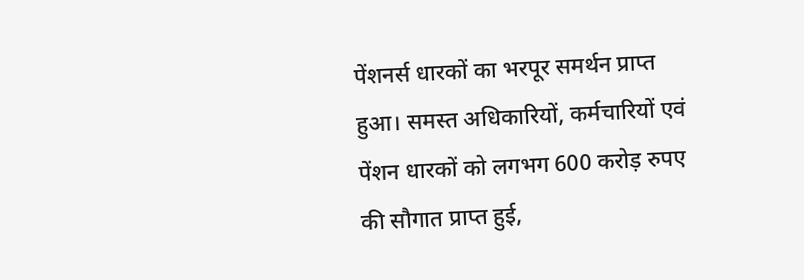पेंशनर्स धारकों का भरपूर समर्थन प्राप्त हुआ। समस्त अधिकारियों, कर्मचारियों एवं पेंशन धारकों को लगभग 600 करोड़ रुपए की सौगात प्राप्त हुई,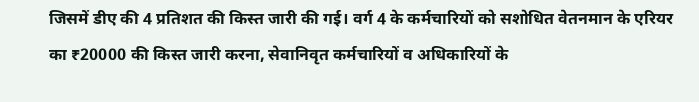जिसमें डीए की 4 प्रतिशत की किस्त जारी की गई। वर्ग 4 के कर्मचारियों को सशोधित वेतनमान के एरियर का ₹20000 की किस्त जारी करना, सेवानिवृत कर्मचारियों व अधिकारियों के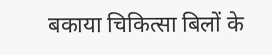बकाया चिकित्सा बिलों के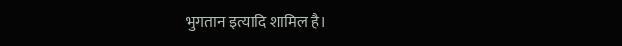भुगतान इत्यादि शामिल है।